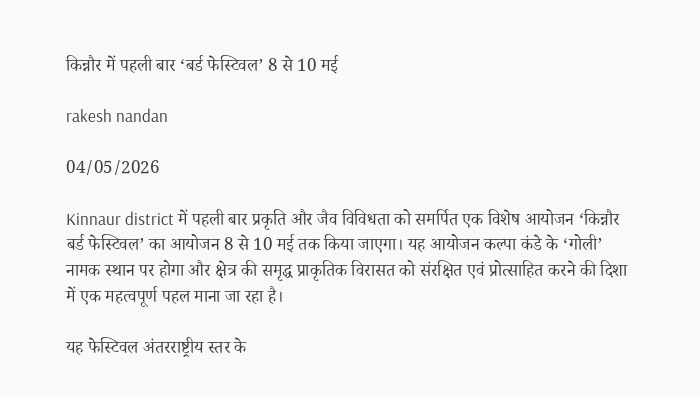किन्नौर में पहली बार ‘बर्ड फेस्टिवल’ 8 से 10 मई

rakesh nandan

04/05/2026

Kinnaur district में पहली बार प्रकृति और जैव विविधता को समर्पित एक विशेष आयोजन ‘किन्नौर बर्ड फेस्टिवल’ का आयोजन 8 से 10 मई तक किया जाएगा। यह आयोजन कल्पा कंडे के ‘गोली’ नामक स्थान पर होगा और क्षेत्र की समृद्ध प्राकृतिक विरासत को संरक्षित एवं प्रोत्साहित करने की दिशा में एक महत्वपूर्ण पहल माना जा रहा है।

यह फेस्टिवल अंतरराष्ट्रीय स्तर के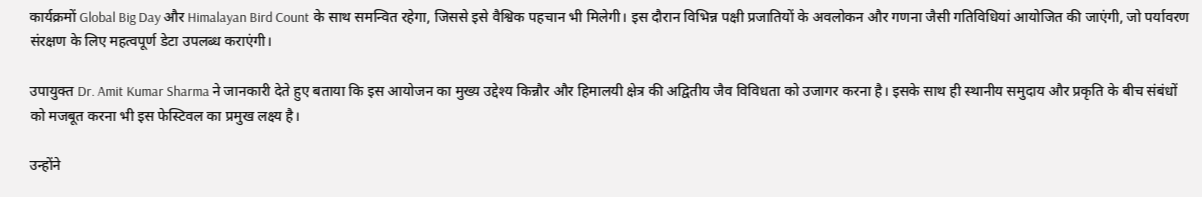कार्यक्रमों Global Big Day और Himalayan Bird Count के साथ समन्वित रहेगा, जिससे इसे वैश्विक पहचान भी मिलेगी। इस दौरान विभिन्न पक्षी प्रजातियों के अवलोकन और गणना जैसी गतिविधियां आयोजित की जाएंगी, जो पर्यावरण संरक्षण के लिए महत्वपूर्ण डेटा उपलब्ध कराएंगी।

उपायुक्त Dr. Amit Kumar Sharma ने जानकारी देते हुए बताया कि इस आयोजन का मुख्य उद्देश्य किन्नौर और हिमालयी क्षेत्र की अद्वितीय जैव विविधता को उजागर करना है। इसके साथ ही स्थानीय समुदाय और प्रकृति के बीच संबंधों को मजबूत करना भी इस फेस्टिवल का प्रमुख लक्ष्य है।

उन्होंने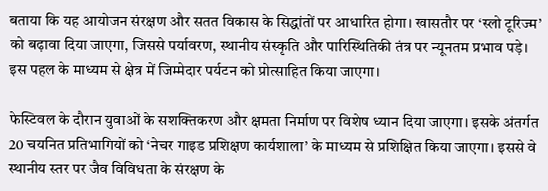बताया कि यह आयोजन संरक्षण और सतत विकास के सिद्धांतों पर आधारित होगा। खासतौर पर ‘स्लो टूरिज्म’ को बढ़ावा दिया जाएगा, जिससे पर्यावरण, स्थानीय संस्कृति और पारिस्थितिकी तंत्र पर न्यूनतम प्रभाव पड़े। इस पहल के माध्यम से क्षेत्र में जिम्मेदार पर्यटन को प्रोत्साहित किया जाएगा।

फेस्टिवल के दौरान युवाओं के सशक्तिकरण और क्षमता निर्माण पर विशेष ध्यान दिया जाएगा। इसके अंतर्गत 20 चयनित प्रतिभागियों को ‘नेचर गाइड प्रशिक्षण कार्यशाला’ के माध्यम से प्रशिक्षित किया जाएगा। इससे वे स्थानीय स्तर पर जैव विविधता के संरक्षण के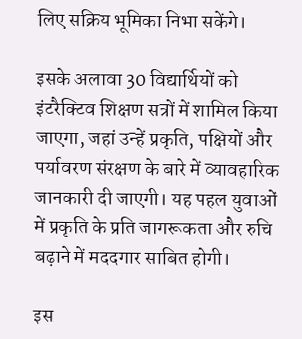लिए सक्रिय भूमिका निभा सकेंगे।

इसके अलावा 30 विद्यार्थियों को इंटरैक्टिव शिक्षण सत्रों में शामिल किया जाएगा, जहां उन्हें प्रकृति, पक्षियों और पर्यावरण संरक्षण के बारे में व्यावहारिक जानकारी दी जाएगी। यह पहल युवाओं में प्रकृति के प्रति जागरूकता और रुचि बढ़ाने में मददगार साबित होगी।

इस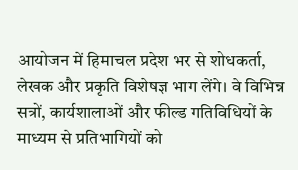आयोजन में हिमाचल प्रदेश भर से शोधकर्ता, लेखक और प्रकृति विशेषज्ञ भाग लेंगे। वे विभिन्न सत्रों, कार्यशालाओं और फील्ड गतिविधियों के माध्यम से प्रतिभागियों को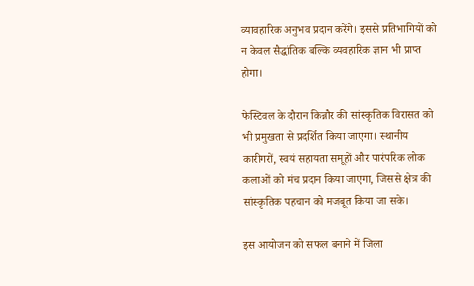व्यावहारिक अनुभव प्रदान करेंगे। इससे प्रतिभागियों को न केवल सैद्धांतिक बल्कि व्यवहारिक ज्ञान भी प्राप्त होगा।

फेस्टिवल के दौरान किन्नौर की सांस्कृतिक विरासत को भी प्रमुखता से प्रदर्शित किया जाएगा। स्थानीय कारीगरों, स्वयं सहायता समूहों और पारंपरिक लोक कलाओं को मंच प्रदान किया जाएगा, जिससे क्षेत्र की सांस्कृतिक पहचान को मजबूत किया जा सके।

इस आयोजन को सफल बनाने में जिला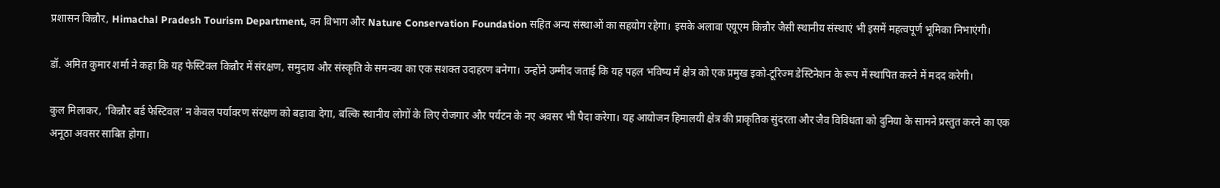प्रशासन किन्नौर, Himachal Pradesh Tourism Department, वन विभाग और Nature Conservation Foundation सहित अन्य संस्थाओं का सहयोग रहेगा। इसके अलावा एयूएम किन्नौर जैसी स्थानीय संस्थाएं भी इसमें महत्वपूर्ण भूमिका निभाएंगी।

डॉ. अमित कुमार शर्मा ने कहा कि यह फेस्टिवल किन्नौर में संरक्षण, समुदाय और संस्कृति के समन्वय का एक सशक्त उदाहरण बनेगा। उन्होंने उम्मीद जताई कि यह पहल भविष्य में क्षेत्र को एक प्रमुख इको-टूरिज्म डेस्टिनेशन के रूप में स्थापित करने में मदद करेगी।

कुल मिलाकर, ‘किन्नौर बर्ड फेस्टिवल’ न केवल पर्यावरण संरक्षण को बढ़ावा देगा, बल्कि स्थानीय लोगों के लिए रोजगार और पर्यटन के नए अवसर भी पैदा करेगा। यह आयोजन हिमालयी क्षेत्र की प्राकृतिक सुंदरता और जैव विविधता को दुनिया के सामने प्रस्तुत करने का एक अनूठा अवसर साबित होगा।